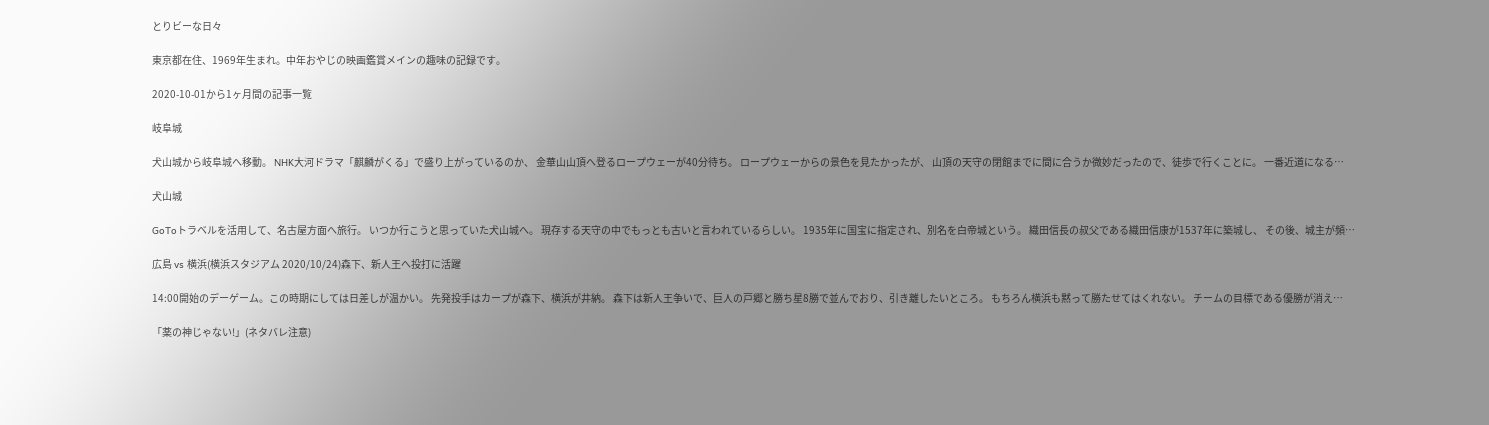とりビーな日々

東京都在住、1969年生まれ。中年おやじの映画鑑賞メインの趣味の記録です。

2020-10-01から1ヶ月間の記事一覧

岐阜城

犬山城から岐阜城へ移動。 NHK大河ドラマ「麒麟がくる」で盛り上がっているのか、 金華山山頂へ登るロープウェーが40分待ち。 ロープウェーからの景色を見たかったが、 山頂の天守の閉館までに間に合うか微妙だったので、徒歩で行くことに。 一番近道になる…

犬山城

GoToトラベルを活用して、名古屋方面へ旅行。 いつか行こうと思っていた犬山城へ。 現存する天守の中でもっとも古いと言われているらしい。 1935年に国宝に指定され、別名を白帝城という。 織田信長の叔父である織田信康が1537年に築城し、 その後、城主が頻…

広島 vs 横浜(横浜スタジアム 2020/10/24)森下、新人王へ投打に活躍

14:00開始のデーゲーム。この時期にしては日差しが温かい。 先発投手はカープが森下、横浜が井納。 森下は新人王争いで、巨人の戸郷と勝ち星8勝で並んでおり、引き離したいところ。 もちろん横浜も黙って勝たせてはくれない。 チームの目標である優勝が消え…

「薬の神じゃない!」(ネタバレ注意)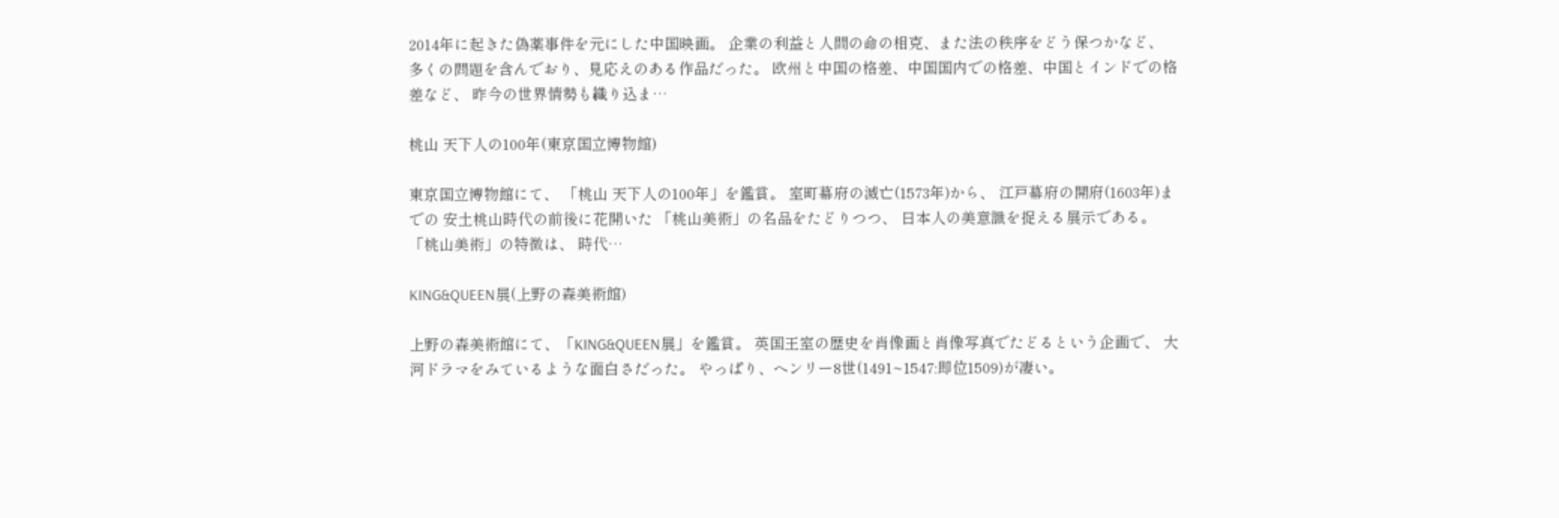2014年に起きた偽薬事件を元にした中国映画。 企業の利益と人間の命の相克、また法の秩序をどう保つかなど、 多くの問題を含んでおり、見応えのある作品だった。 欧州と中国の格差、中国国内での格差、中国とインドでの格差など、 昨今の世界情勢も織り込ま…

桃山 天下人の100年(東京国立博物館)

東京国立博物館にて、 「桃山 天下人の100年」を鑑賞。 室町幕府の滅亡(1573年)から、 江戸幕府の開府(1603年)までの 安土桃山時代の前後に花開いた 「桃山美術」の名品をたどりつつ、 日本人の美意識を捉える展示である。 「桃山美術」の特徴は、 時代…

KING&QUEEN展(上野の森美術館)

上野の森美術館にて、「KING&QUEEN展」を鑑賞。 英国王室の歴史を肖像画と肖像写真でたどるという企画で、 大河ドラマをみているような面白さだった。 やっぱり、ヘンリー8世(1491~1547:即位1509)が凄い。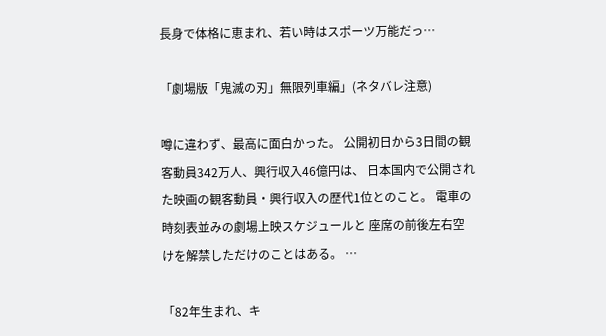長身で体格に恵まれ、若い時はスポーツ万能だっ…

「劇場版「鬼滅の刃」無限列車編」(ネタバレ注意)

噂に違わず、最高に面白かった。 公開初日から3日間の観客動員342万人、興行収入46億円は、 日本国内で公開された映画の観客動員・興行収入の歴代1位とのこと。 電車の時刻表並みの劇場上映スケジュールと 座席の前後左右空けを解禁しただけのことはある。 …

「82年生まれ、キ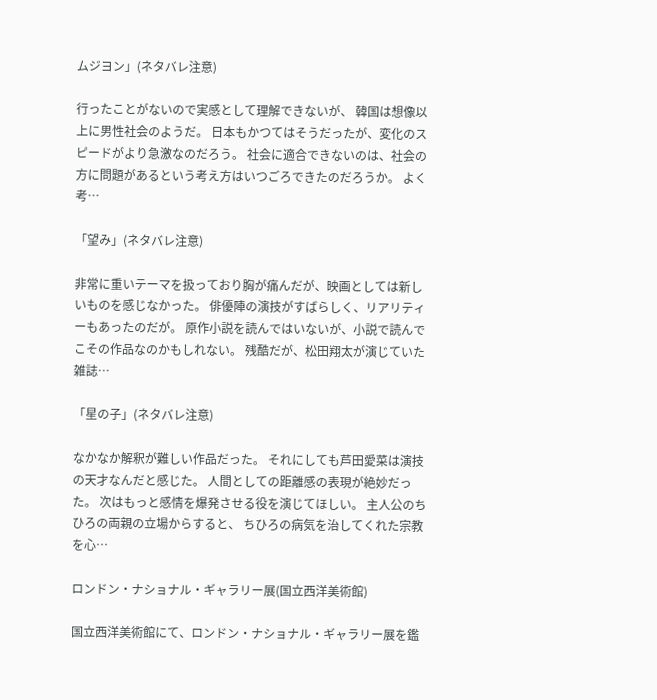ムジヨン」(ネタバレ注意)

行ったことがないので実感として理解できないが、 韓国は想像以上に男性社会のようだ。 日本もかつてはそうだったが、変化のスピードがより急激なのだろう。 社会に適合できないのは、社会の方に問題があるという考え方はいつごろできたのだろうか。 よく考…

「望み」(ネタバレ注意)

非常に重いテーマを扱っており胸が痛んだが、映画としては新しいものを感じなかった。 俳優陣の演技がすばらしく、リアリティーもあったのだが。 原作小説を読んではいないが、小説で読んでこその作品なのかもしれない。 残酷だが、松田翔太が演じていた雑誌…

「星の子」(ネタバレ注意)

なかなか解釈が難しい作品だった。 それにしても芦田愛菜は演技の天才なんだと感じた。 人間としての距離感の表現が絶妙だった。 次はもっと感情を爆発させる役を演じてほしい。 主人公のちひろの両親の立場からすると、 ちひろの病気を治してくれた宗教を心…

ロンドン・ナショナル・ギャラリー展(国立西洋美術館)

国立西洋美術館にて、ロンドン・ナショナル・ギャラリー展を鑑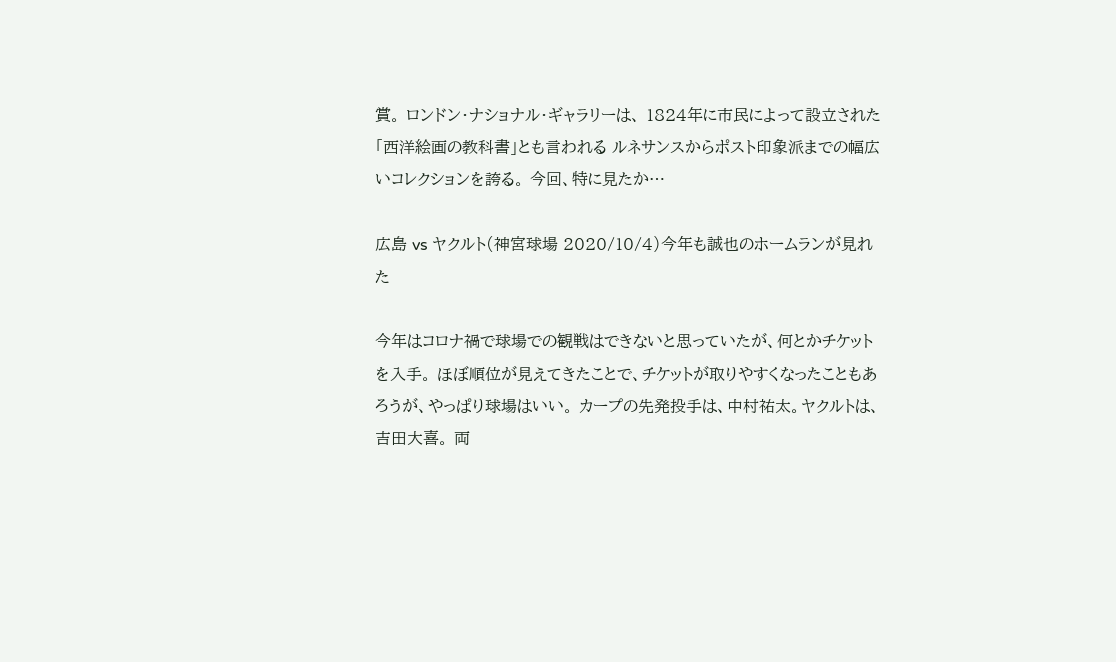賞。 ロンドン・ナショナル・ギャラリーは、 1824年に市民によって設立された「西洋絵画の教科書」とも言われる ルネサンスからポスト印象派までの幅広いコレクションを誇る。 今回、特に見たか…

広島 vs ヤクルト(神宮球場 2020/10/4)今年も誠也のホームランが見れた

今年はコロナ禍で球場での観戦はできないと思っていたが、何とかチケットを入手。 ほぼ順位が見えてきたことで、チケットが取りやすくなったこともあろうが、やっぱり球場はいい。 カープの先発投手は、中村祐太。ヤクルトは、吉田大喜。 両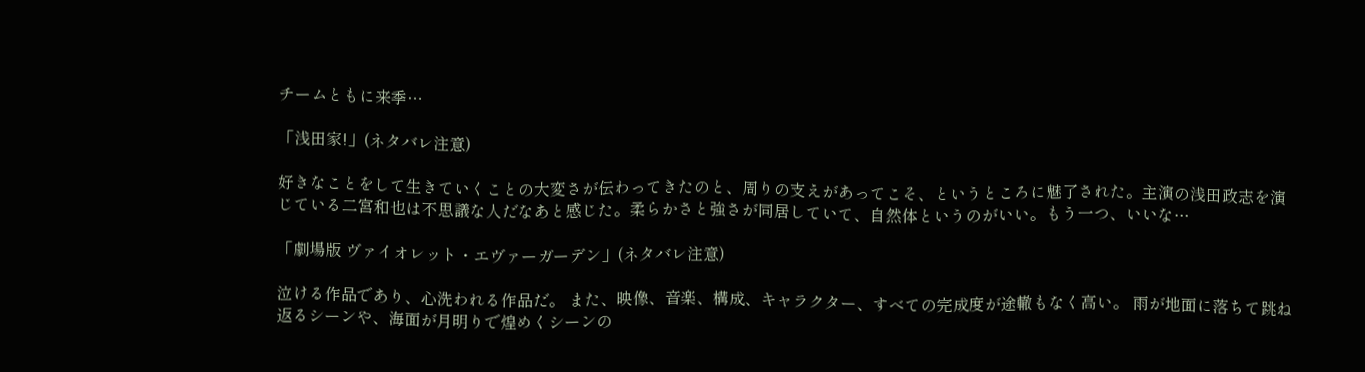チームともに来季…

「浅田家!」(ネタバレ注意)

好きなことをして生きていくことの大変さが伝わってきたのと、周りの支えがあってこそ、というところに魅了された。主演の浅田政志を演じている二宮和也は不思議な人だなあと感じた。柔らかさと強さが同居していて、自然体というのがいい。もう一つ、いいな…

「劇場版 ヴァイオレット・エヴァーガーデン」(ネタバレ注意)

泣ける作品であり、心洗われる作品だ。 また、映像、音楽、構成、キャラクター、すべての完成度が途轍もなく高い。 雨が地面に落ちて跳ね返るシーンや、海面が月明りで煌めくシーンの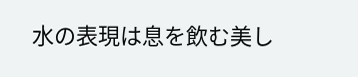水の表現は息を飲む美し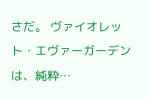さだ。 ヴァイオレット・エヴァーガーデンは、純粋…